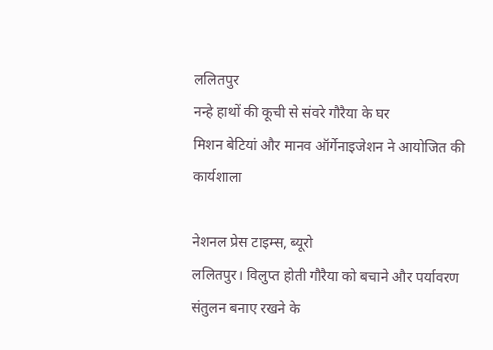ललितपुर
नन्हे हाथों की कूची से संवरे गौरैया के घर
मिशन बेटियां और मानव ऑर्गेनाइजेशन ने आयोजित की कार्यशाला

नेशनल प्रेस टाइम्स, ब्यूरो
ललितपुर। विलुप्त होती गौरैया को बचाने और पर्यावरण संतुलन बनाए रखने के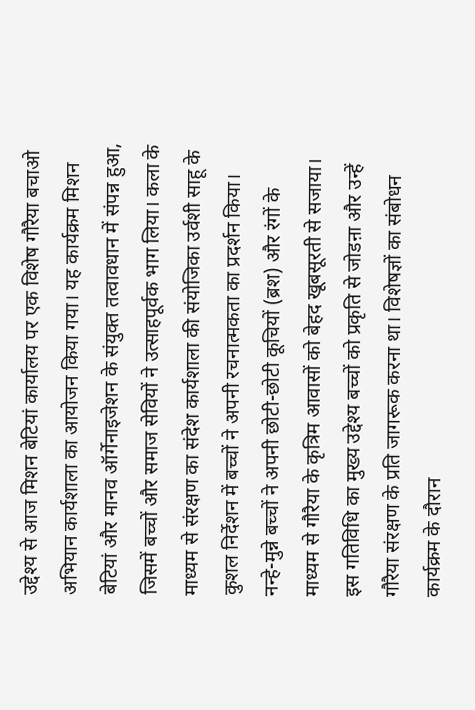उद्देश्य से आज मिशन बेटियां कार्यालय पर एक विशेष गौरैया बचाओ अभियान कार्यशाला का आयोजन किया गया। यह कार्यक्रम मिशन बेटियां और मानव ऑर्गेनाइजेशन के संयुक्त तत्वावधान में संपन्न हुआ, जिसमें बच्चों और समाज सेवियों ने उत्साहपूर्वक भाग लिया। कला के माध्यम से संरक्षण का संदेश कार्यशाला की संयोजिका उर्वशी साहू के कुशल निर्देशन में बच्चों ने अपनी रचनात्मकता का प्रदर्शन किया। नन्हे-मुन्ने बच्चों ने अपनी छोटी-छोटी कूचियों (ब्रश) और रंगों के माध्यम से गौरैया के कृत्रिम आवासों को बेहद खूबसूरती से सजाया। इस गतिविधि का मुख्य उद्देश्य बच्चों को प्रकृति से जोडऩा और उन्हें गौरैया संरक्षण के प्रति जागरूक करना था। विशेषज्ञों का संबोधन कार्यक्रम के दौरान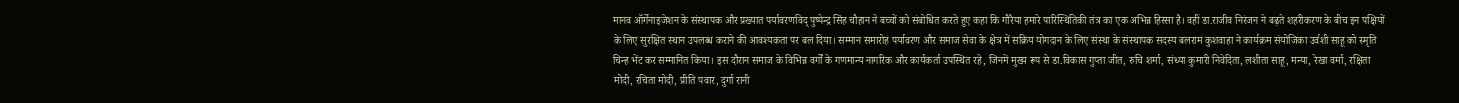मानव ऑर्गेनाइजेशन के संस्थापक और प्रख्यात पर्यावरणविद् पुष्पेन्द्र सिंह चौहान ने बच्चों को संबोधित करते हुए कहा कि गौरैया हमारे पारिस्थितिकी तंत्र का एक अभिन्न हिस्सा है। वहीं डा.राजीव निरंजन ने बढ़ते शहरीकरण के बीच इन पक्षियों के लिए सुरक्षित स्थान उपलब्ध कराने की आवश्यकता पर बल दिया। सम्मान समारोह पर्यावरण और समाज सेवा के क्षेत्र में सक्रिय योगदान के लिए संस्था के संस्थापक सदस्य बलराम कुशवाहा ने कार्यक्रम संयोजिका उर्वशी साहू को स्मृति चिन्ह भेंट कर सम्मानित किया। इस दौरान समाज के विभिन्न वर्गों के गणमान्य नागरिक और कार्यकर्ता उपस्थित रहे, जिनमें मुख्य रूप से डा.विकास गुप्ता जीत, रुचि शर्मा, संध्या कुमारी निवेदिता, लशीता साहू, मन्या, रेखा वर्मा, रक्षिता मोदी, रचिता मोदी, प्रीति पवार, दुर्गा रानी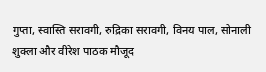गुप्ता, स्वास्ति सरावगी, रुद्रिका सरावगी, विनय पाल, सोनाली शुक्ला और वीरेश पाठक मौजूद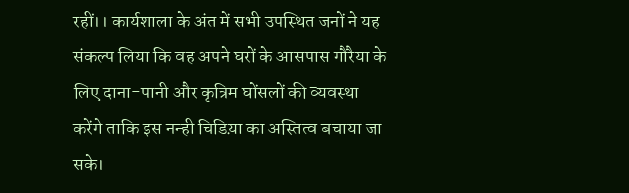रहीं।। कार्यशाला के अंत में सभी उपस्थित जनों ने यह संकल्प लिया कि वह अपने घरों के आसपास गौरैया के लिए दाना-पानी और कृत्रिम घोंसलों की व्यवस्था करेंगे ताकि इस नन्ही चिडिय़ा का अस्तित्व बचाया जा सके।